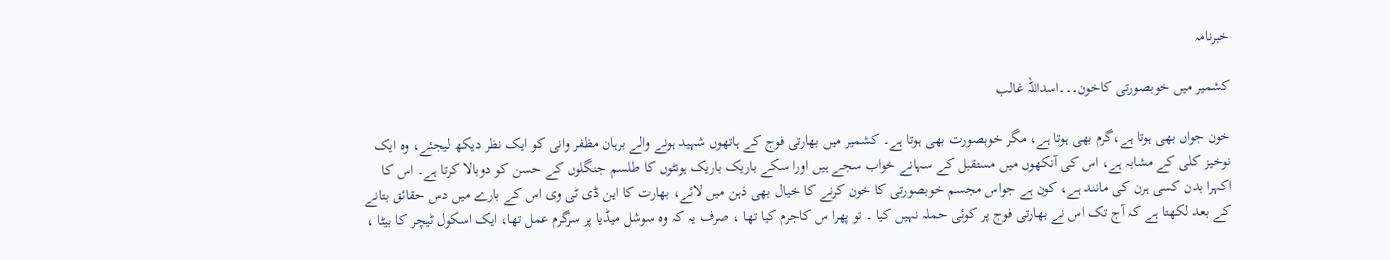خبرنامہ

کشمیر میں خوبصورتی کاخون۔۔۔اسداللہ غالب

خون جواں بھی ہوتا ہے،گرم بھی ہوتا ہے، مگر خوبصورت بھی ہوتا ہے۔ کشمیر میں بھارتی فوج کے ہاتھوں شہید ہونے والے برہان مظفر وانی کو ایک نظر دیکھ لیجئے، وہ ایک نوخیز کلی کے مشابہ ہے، اس کی آنکھوں میں مستقبل کے سہانے خواب سجے ہیں اورا سکے باریک باریک ہونٹوں کا طلسم جنگلوں کے حسن کو دوبالا کرتا ہے۔ اس کا اکہرا بدن کسی ہرن کی مانند ہے، کون ہے جواس مجسم خوبصورتی کا خون کرنے کا خیال بھی ذہن میں لائے، بھارت کا این ڈی ٹی وی اس کے بارے میں دس حقائق بتانے کے بعد لکھتا ہے کہ آج تک اس نے بھارتی فوج پر کوئی حملہ نہیں کیا ۔ تو پھرا س کاجرم کیا تھا ، صرف یہ کہ وہ سوشل میڈیا پر سرگرم عمل تھا، ایک اسکول ٹیچر کا بیٹا ،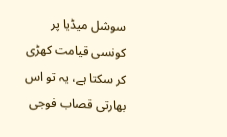سوشل میڈیا پر کونسی قیامت کھڑی کر سکتا ہے، یہ تو اس بھارتی قصاب فوجی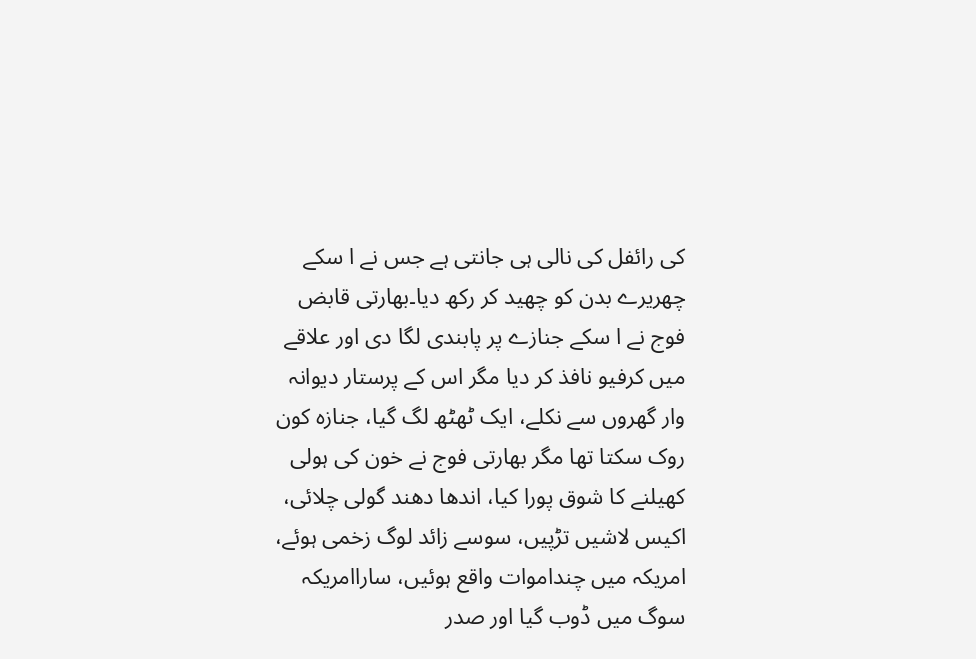کی رائفل کی نالی ہی جانتی ہے جس نے ا سکے چھریرے بدن کو چھید کر رکھ دیا۔بھارتی قابض فوج نے ا سکے جنازے پر پابندی لگا دی اور علاقے میں کرفیو نافذ کر دیا مگر اس کے پرستار دیوانہ وار گھروں سے نکلے، ایک ٹھٹھ لگ گیا، جنازہ کون روک سکتا تھا مگر بھارتی فوج نے خون کی ہولی کھیلنے کا شوق پورا کیا، اندھا دھند گولی چلائی، اکیس لاشیں تڑپیں، سوسے زائد لوگ زخمی ہوئے، امریکہ میں چنداموات واقع ہوئیں، ساراامریکہ سوگ میں ڈوب گیا اور صدر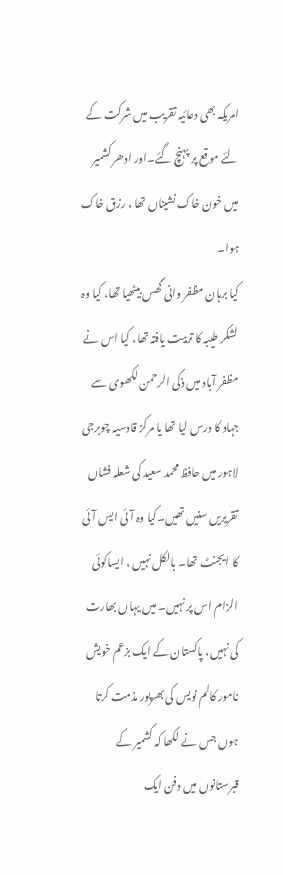امریکہ بھی دعائیہ تقریب میں شرکت کے لئے موقع پر پہنچ گئے۔اور ادھر کشمیر میں خون خاک نشیناں تھا ، رزق خاک ہوا۔
کیا برہان مظفر وانی گھس بیٹھیا تھا، کیا وہ لشکر طیبہ کا تربیت یافتہ تھا، کیا اس نے مظفر آباد میں ذکی الرحمن لکھوی سے جہاد کا درس لیا تھا یا مرکز قادسیہ چوبرجی لاہور میں حافظ محمد سعید کی شعلہ فشاں تقریریں سنیں تھیں۔کیا وہ آئی ایس آئی کا ایجنٹ تھا۔ بالکل نہیں ، ایساکوئی الزام اس پر نہیں۔ میں یہاں بھارت کی نہیں، پاکستان کے ایک بزعم خویش نامور کالم نویس کی بھرپور مذمت کرتا ہوں جس نے لکھا کہ کشمیر کے قبرستانوں میں دفن ایک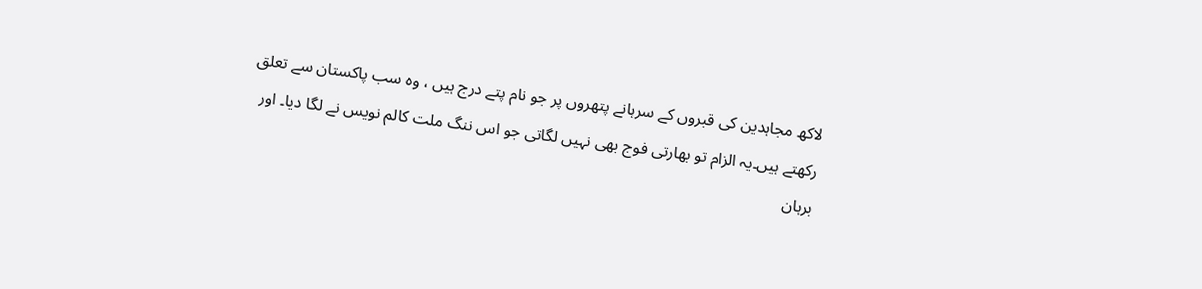لاکھ مجاہدین کی قبروں کے سرہانے پتھروں پر جو نام پتے درج ہیں ، وہ سب پاکستان سے تعلق رکھتے ہیں۔یہ الزام تو بھارتی فوج بھی نہیں لگاتی جو اس ننگ ملت کالم نویس نے لگا دیا۔ اور برہان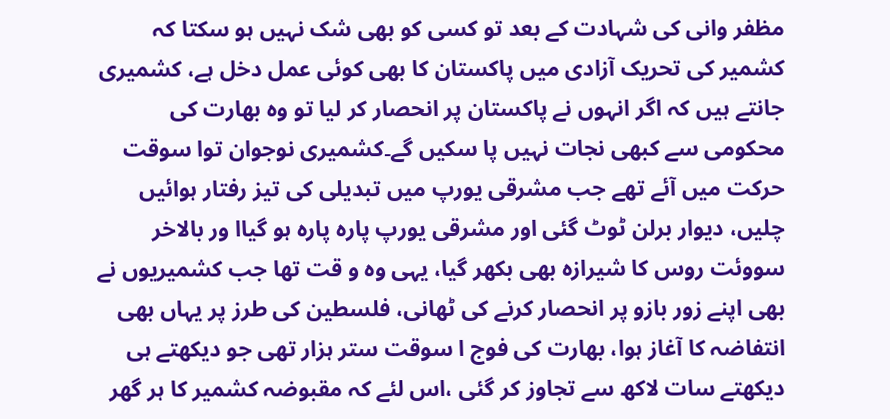مظفر وانی کی شہادت کے بعد تو کسی کو بھی شک نہیں ہو سکتا کہ کشمیر کی تحریک آزادی میں پاکستان کا بھی کوئی عمل دخل ہے، کشمیری جانتے ہیں کہ اگر انہوں نے پاکستان پر انحصار کر لیا تو وہ بھارت کی محکومی سے کبھی نجات نہیں پا سکیں گے۔کشمیری نوجوان توا سوقت حرکت میں آئے تھے جب مشرقی یورپ میں تبدیلی کی تیز رفتار ہوائیں چلیں، دیوار برلن ٹوٹ گئی اور مشرقی یورپ پارہ پارہ ہو گیاا ور بالاخر سووئت روس کا شیرازہ بھی بکھر گیا، یہی وہ و قت تھا جب کشمیریوں نے بھی اپنے زور بازو پر انحصار کرنے کی ٹھانی، فلسطین کی طرز پر یہاں بھی انتفاضہ کا آغاز ہوا، بھارت کی فوج ا سوقت ستر ہزار تھی جو دیکھتے ہی دیکھتے سات لاکھ سے تجاوز کر گئی ،اس لئے کہ مقبوضہ کشمیر کا ہر گھر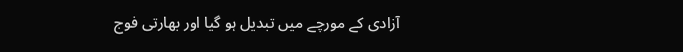آزادی کے مورچے میں تبدیل ہو گیا اور بھارتی فوج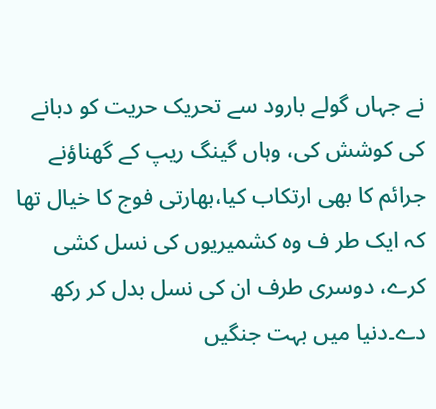نے جہاں گولے بارود سے تحریک حریت کو دبانے کی کوشش کی، وہاں گینگ ریپ کے گھناؤنے جرائم کا بھی ارتکاب کیا،بھارتی فوج کا خیال تھا کہ ایک طر ف وہ کشمیریوں کی نسل کشی کرے، دوسری طرف ان کی نسل بدل کر رکھ دے۔دنیا میں بہت جنگیں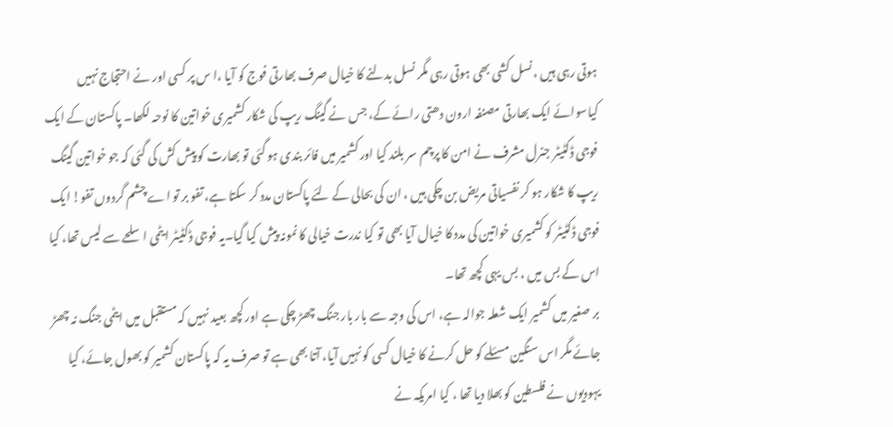ہوتی رہی ہیں ، نسل کشی بھی ہوتی رہی مگر نسل بدلنے کا خیال صرف بھارتی فوج کو آیا ،ا س پر کسی اور نے احتجاج نہیں کیاسوائے ایک بھارتی مصنفہ ارون دھتی رائے کے، جس نے گینگ ریپ کی شکار کشمیری خواتین کا نوحہ لکھا۔ پاکستان کے ایک فوجی ڈکٹیٹر جنرل مشرف نے امن کا پرچم سر بلند کیا اور کشمیر میں فائر بندی ہو گئی تو بھارت کو پیش کش کی گئی کہ جو خواتین گینگ ریپ کا شکار ہو کر نفسیاتی مریض بن چکی ہیں ، ان کی بحالی کے لئے پاکستان مدد کر سکتا ہے، تفو بر تو اے چشم گردوں تفو! ایک فوجی ڈکٹیٹر کو کشمیری خواتین کی مدد کا خیال آیا بھی تو کیا ندرت خیالی کا نمونہ پیش کیا گیا۔یہ فوجی ڈکٹیٹر ایٹمی اسلحے سے لیس تھا، کیا اس کے بس میں ، بس یہی کچھ تھا۔
بر صغیر میں کشمیر ایک شعلہ جوالہ ہے، اس کی وجہ سے بار بار جنگ چھڑ چکی ہے اور کچھ بعید نہیں کہ مستقبل میں ایٹمی جنگ نہ چھڑ جائے مگر اس سنگین مسئلے کو حل کرنے کا خیال کسی کو نہیں آیا، آتا بھی ہے تو صرف یہ کہ پاکستان کشمیر کو بھول جائے، کیا یہودیوں نے فلسطین کو بھلا دیا تھا ، کیا امریکہ نے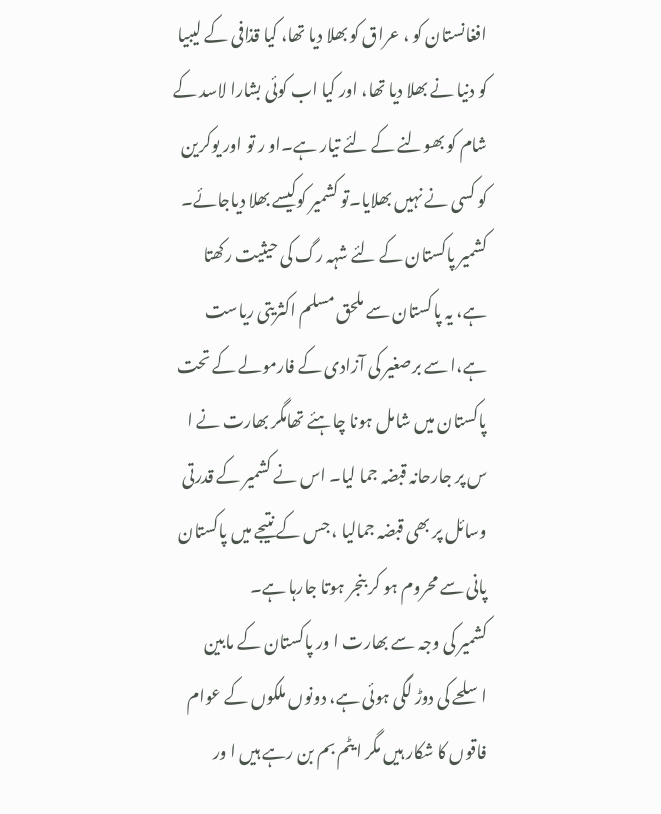افغانستان کو ، عراق کو بھلا دیا تھا، کیا قذافی کے لیبیا کو دنیا نے بھلا دیا تھا، اور کیا اب کوئی بشارا لاسد کے شام کو بھولنے کے لئے تیار ہے۔او ر تو اور یوکرین کو کسی نے نہیں بھلایا۔تو کشمیر کوکیسے بھلا دیاجائے۔
کشمیر پاکستان کے لئے شہہ رگ کی حیثیت رکھتا ہے، یہ پاکستان سے ملحق مسلم اکثریتی ریاست ہے،ا سے برصغیر کی آزادی کے فارمولے کے تحت پاکستان میں شامل ہونا چاہئے تھامگر بھارت نے ا س پر جارحانہ قبضہ جما لیا۔ اس نے کشمیر کے قدرتی وسائل پر بھی قبضہ جمالیا ، جس کے نتیجے میں پاکستان پانی سے محروم ہو کر بنجر ہوتا جارہا ہے۔
کشمیر کی وجہ سے بھارت ا ور پاکستان کے مابین اسلحے کی دوڑ لگی ہوئی ہے، دونوں ملکوں کے عوام فاقوں کا شکار ہیں مگر ایٹم بم بن رہے ہیں ا ور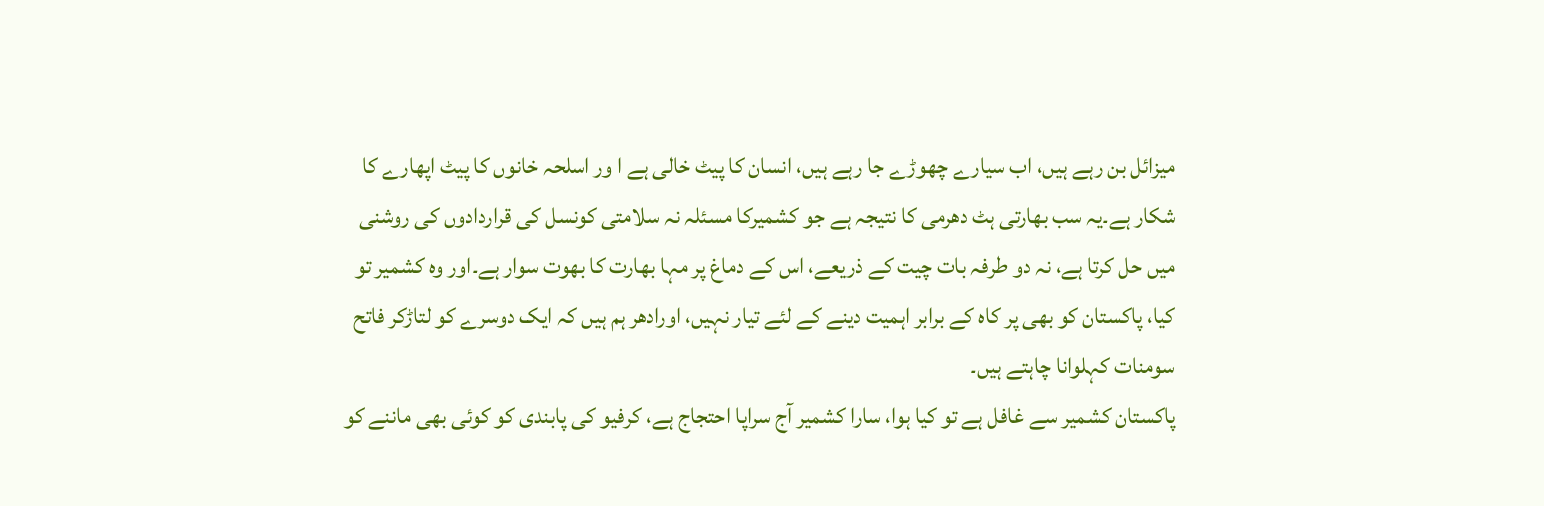میزائل بن رہے ہیں، اب سیارے چھوڑے جا رہے ہیں، انسان کا پیٹ خالی ہے ا ور اسلحہ خانوں کا پیٹ اپھارے کا شکار ہے۔یہ سب بھارتی ہٹ دھرمی کا نتیجہ ہے جو کشمیرکا مسئلہ نہ سلامتی کونسل کی قراردادوں کی روشنی میں حل کرتا ہے، نہ دو طرفہ بات چیت کے ذریعے، اس کے دماغ پر مہا بھارت کا بھوت سوار ہے۔اور وہ کشمیر تو کیا، پاکستان کو بھی پر کاہ کے برابر اہمیت دینے کے لئے تیار نہیں، اورادھر ہم ہیں کہ ایک دوسرے کو لتاڑکر فاتح سومنات کہلوانا چاہتے ہیں۔
پاکستان کشمیر سے غافل ہے تو کیا ہوا، سارا کشمیر آج سراپا احتجاج ہے، کرفیو کی پابندی کو کوئی بھی ماننے کو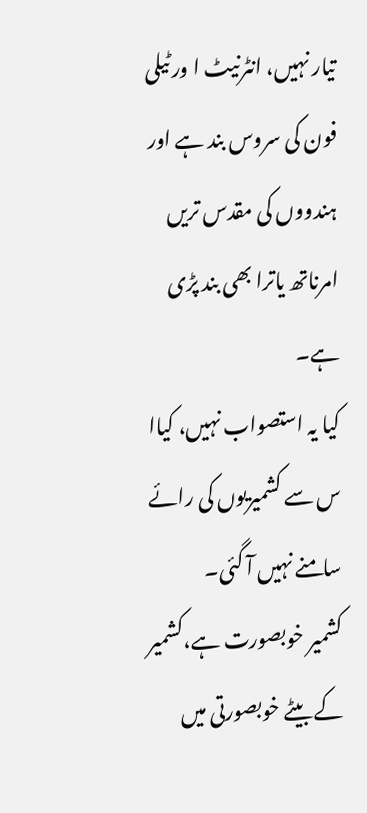تیار نہیں، انٹرنیٹ ا ور ٹیلی فون کی سروس بند ہے اور ہندووں کی مقدس تریں امرناتھ یاترا بھی بند پڑی ہے۔
کیا یہ استصواب نہیں، کیاا س سے کشمیریوں کی رائے سامنے نہیں آ گئی۔
کشمیر خوبصورت ہے،کشمیر کے بیٹے خوبصورتی میں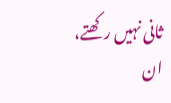ثانی نہیں رکھتے، ان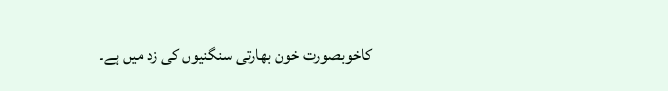کاخوبصورت خون بھارتی سنگنیوں کی زد میں ہے۔